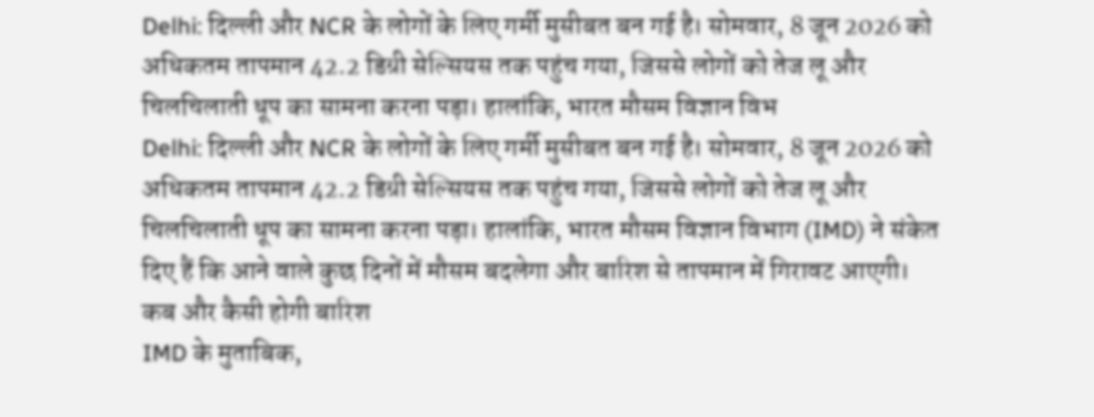Delhi: दिल्ली और NCR के लोगों के लिए गर्मी मुसीबत बन गई है। सोमवार, 8 जून 2026 को अधिकतम तापमान 42.2 डिग्री सेल्सियस तक पहुंच गया, जिससे लोगों को तेज लू और चिलचिलाती धूप का सामना करना पड़ा। हालांकि, भारत मौसम विज्ञान विभ
Delhi: दिल्ली और NCR के लोगों के लिए गर्मी मुसीबत बन गई है। सोमवार, 8 जून 2026 को अधिकतम तापमान 42.2 डिग्री सेल्सियस तक पहुंच गया, जिससे लोगों को तेज लू और चिलचिलाती धूप का सामना करना पड़ा। हालांकि, भारत मौसम विज्ञान विभाग (IMD) ने संकेत दिए हैं कि आने वाले कुछ दिनों में मौसम बदलेगा और बारिश से तापमान में गिरावट आएगी।
कब और कैसी होगी बारिश
IMD के मुताबिक,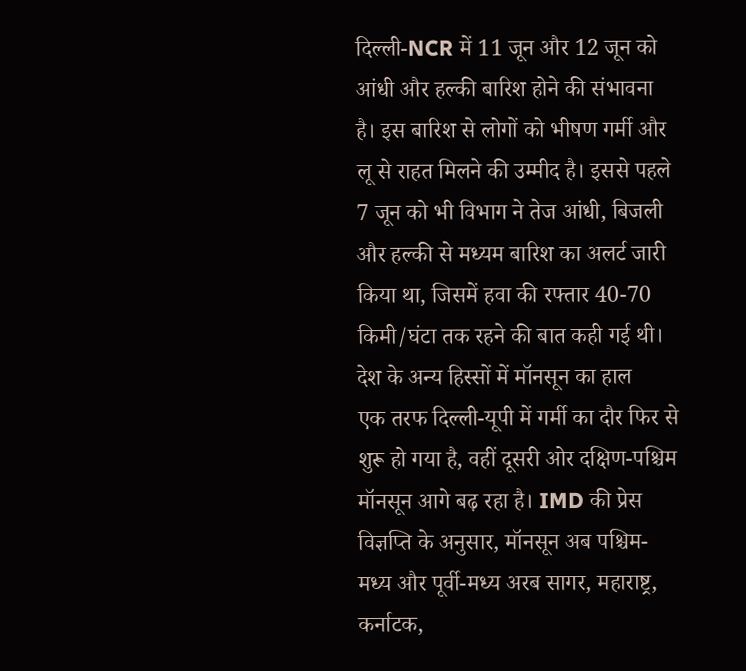दिल्ली-NCR में 11 जून और 12 जून को आंधी और हल्की बारिश होने की संभावना है। इस बारिश से लोगों को भीषण गर्मी और लू से राहत मिलने की उम्मीद है। इससे पहले 7 जून को भी विभाग ने तेज आंधी, बिजली और हल्की से मध्यम बारिश का अलर्ट जारी किया था, जिसमें हवा की रफ्तार 40-70 किमी/घंटा तक रहने की बात कही गई थी।
देश के अन्य हिस्सों में मॉनसून का हाल
एक तरफ दिल्ली-यूपी में गर्मी का दौर फिर से शुरू हो गया है, वहीं दूसरी ओर दक्षिण-पश्चिम मॉनसून आगे बढ़ रहा है। IMD की प्रेस विज्ञप्ति के अनुसार, मॉनसून अब पश्चिम-मध्य और पूर्वी-मध्य अरब सागर, महाराष्ट्र, कर्नाटक,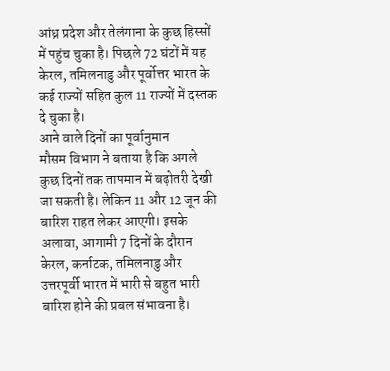आंध्र प्रदेश और तेलंगाना के कुछ हिस्सों में पहुंच चुका है। पिछले 72 घंटों में यह केरल, तमिलनाडु और पूर्वोत्तर भारत के कई राज्यों सहित कुल 11 राज्यों में दस्तक दे चुका है।
आने वाले दिनों का पूर्वानुमान
मौसम विभाग ने बताया है कि अगले कुछ दिनों तक तापमान में बढ़ोतरी देखी जा सकती है। लेकिन 11 और 12 जून की बारिश राहत लेकर आएगी। इसके अलावा, आगामी 7 दिनों के दौरान केरल, कर्नाटक, तमिलनाडु और उत्तरपूर्वी भारत में भारी से बहुत भारी बारिश होने की प्रबल संभावना है।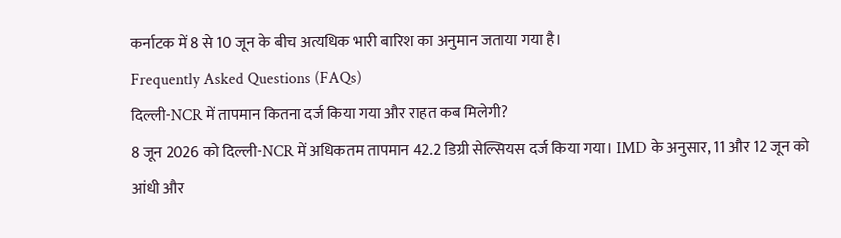कर्नाटक में 8 से 10 जून के बीच अत्यधिक भारी बारिश का अनुमान जताया गया है।
Frequently Asked Questions (FAQs)
दिल्ली-NCR में तापमान कितना दर्ज किया गया और राहत कब मिलेगी?
8 जून 2026 को दिल्ली-NCR में अधिकतम तापमान 42.2 डिग्री सेल्सियस दर्ज किया गया। IMD के अनुसार, 11 और 12 जून को आंधी और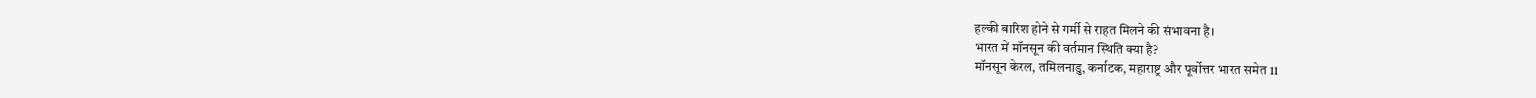हल्की बारिश होने से गर्मी से राहत मिलने की संभावना है।
भारत में मॉनसून की वर्तमान स्थिति क्या है?
मॉनसून केरल, तमिलनाडु, कर्नाटक, महाराष्ट्र और पूर्वोत्तर भारत समेत 11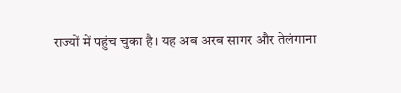राज्यों में पहुंच चुका है। यह अब अरब सागर और तेलंगाना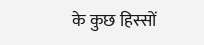के कुछ हिस्सों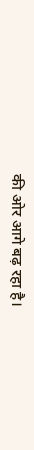की ओर आगे बढ़ रहा है।